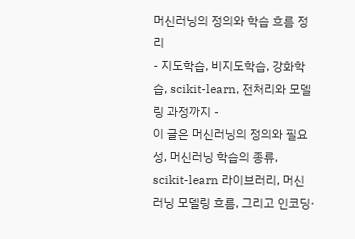머신러닝의 정의와 학습 흐름 정리
- 지도학습, 비지도학습, 강화학습, scikit-learn, 전처리와 모델링 과정까지 -
이 글은 머신러닝의 정의와 필요성, 머신러닝 학습의 종류, scikit-learn 라이브러리, 머신러닝 모델링 흐름, 그리고 인코딩·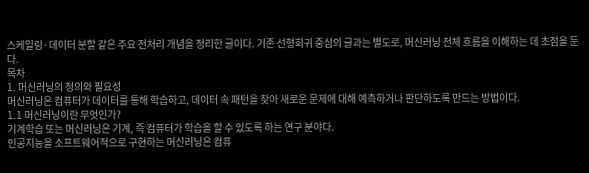스케일링·데이터 분할 같은 주요 전처리 개념을 정리한 글이다. 기존 선형회귀 중심의 글과는 별도로, 머신러닝 전체 흐름을 이해하는 데 초점을 둔다.
목차
1. 머신러닝의 정의와 필요성
머신러닝은 컴퓨터가 데이터를 통해 학습하고, 데이터 속 패턴을 찾아 새로운 문제에 대해 예측하거나 판단하도록 만드는 방법이다.
1.1 머신러닝이란 무엇인가?
기계학습 또는 머신러닝은 기계, 즉 컴퓨터가 학습을 할 수 있도록 하는 연구 분야다.
인공지능을 소프트웨어적으로 구현하는 머신러닝은 컴퓨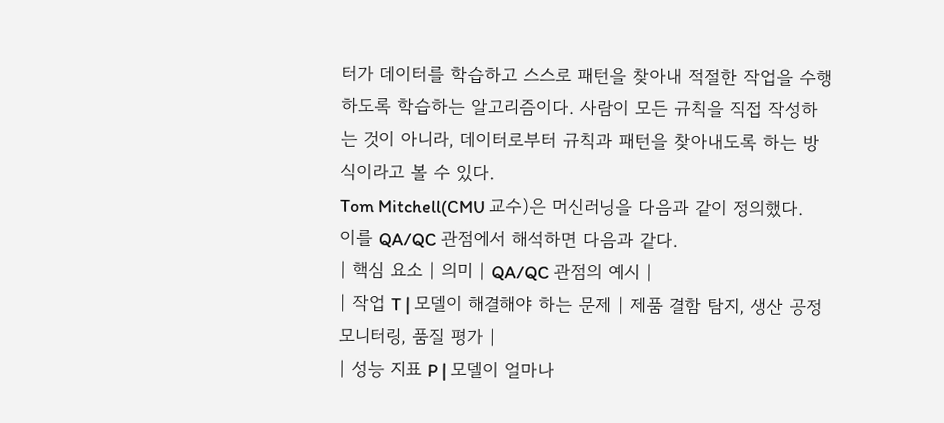터가 데이터를 학습하고 스스로 패턴을 찾아내 적절한 작업을 수행하도록 학습하는 알고리즘이다. 사람이 모든 규칙을 직접 작성하는 것이 아니라, 데이터로부터 규칙과 패턴을 찾아내도록 하는 방식이라고 볼 수 있다.
Tom Mitchell(CMU 교수)은 머신러닝을 다음과 같이 정의했다.
이를 QA/QC 관점에서 해석하면 다음과 같다.
| 핵심 요소 | 의미 | QA/QC 관점의 예시 |
| 작업 T | 모델이 해결해야 하는 문제 | 제품 결함 탐지, 생산 공정 모니터링, 품질 평가 |
| 성능 지표 P | 모델이 얼마나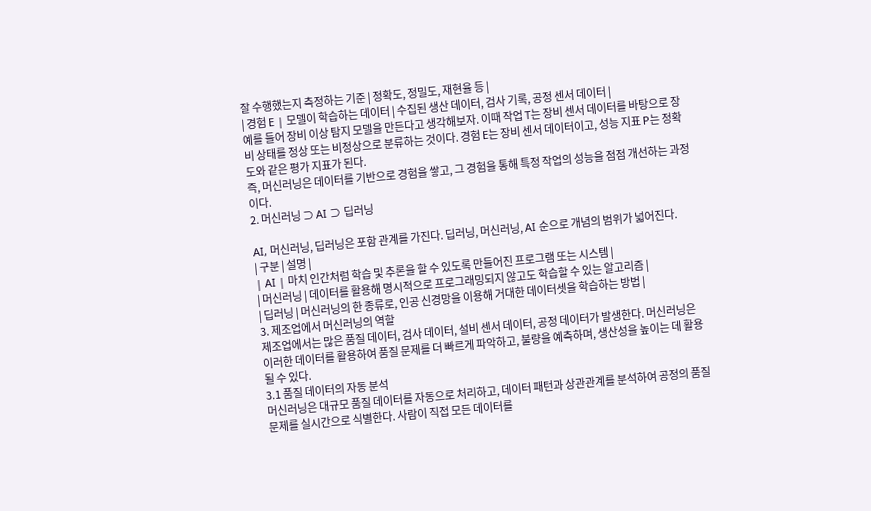잘 수행했는지 측정하는 기준 | 정확도, 정밀도, 재현율 등 |
| 경험 E | 모델이 학습하는 데이터 | 수집된 생산 데이터, 검사 기록, 공정 센서 데이터 |
예를 들어 장비 이상 탐지 모델을 만든다고 생각해보자. 이때 작업 T는 장비 센서 데이터를 바탕으로 장비 상태를 정상 또는 비정상으로 분류하는 것이다. 경험 E는 장비 센서 데이터이고, 성능 지표 P는 정확도와 같은 평가 지표가 된다.
즉, 머신러닝은 데이터를 기반으로 경험을 쌓고, 그 경험을 통해 특정 작업의 성능을 점점 개선하는 과정이다.
2. 머신러닝 ⊃ AI ⊃ 딥러닝

AI, 머신러닝, 딥러닝은 포함 관계를 가진다. 딥러닝, 머신러닝, AI 순으로 개념의 범위가 넓어진다.
| 구분 | 설명 |
| AI | 마치 인간처럼 학습 및 추론을 할 수 있도록 만들어진 프로그램 또는 시스템 |
| 머신러닝 | 데이터를 활용해 명시적으로 프로그래밍되지 않고도 학습할 수 있는 알고리즘 |
| 딥러닝 | 머신러닝의 한 종류로, 인공 신경망을 이용해 거대한 데이터셋을 학습하는 방법 |
3. 제조업에서 머신러닝의 역할
제조업에서는 많은 품질 데이터, 검사 데이터, 설비 센서 데이터, 공정 데이터가 발생한다. 머신러닝은 이러한 데이터를 활용하여 품질 문제를 더 빠르게 파악하고, 불량을 예측하며, 생산성을 높이는 데 활용될 수 있다.
3.1 품질 데이터의 자동 분석
머신러닝은 대규모 품질 데이터를 자동으로 처리하고, 데이터 패턴과 상관관계를 분석하여 공정의 품질 문제를 실시간으로 식별한다. 사람이 직접 모든 데이터를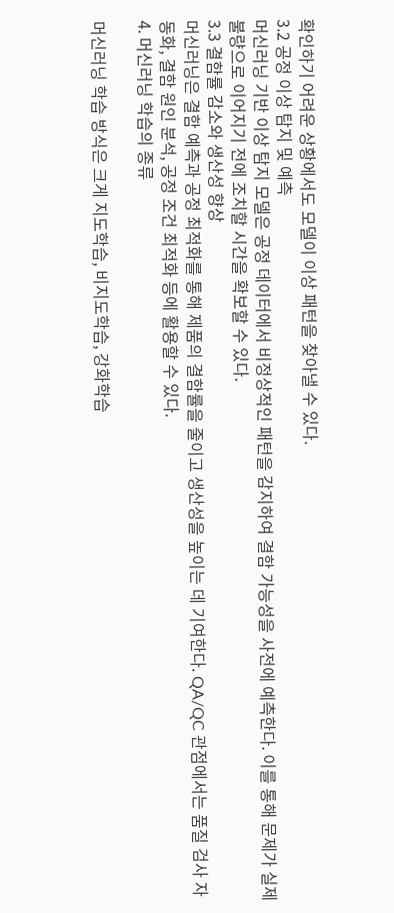확인하기 어려운 상황에서도 모델이 이상 패턴을 찾아낼 수 있다.
3.2 공정 이상 탐지 및 예측
머신러닝 기반 이상 탐지 모델은 공정 데이터에서 비정상적인 패턴을 감지하여 결함 가능성을 사전에 예측한다. 이를 통해 문제가 실제 불량으로 이어지기 전에 조치할 시간을 확보할 수 있다.
3.3 결함률 감소와 생산성 향상
머신러닝은 결함 예측과 공정 최적화를 통해 제품의 결함률을 줄이고 생산성을 높이는 데 기여한다. QA/QC 관점에서는 품질 검사 자동화, 결함 원인 분석, 공정 조건 최적화 등에 활용할 수 있다.
4. 머신러닝 학습의 종류

머신러닝 학습 방식은 크게 지도학습, 비지도학습, 강화학습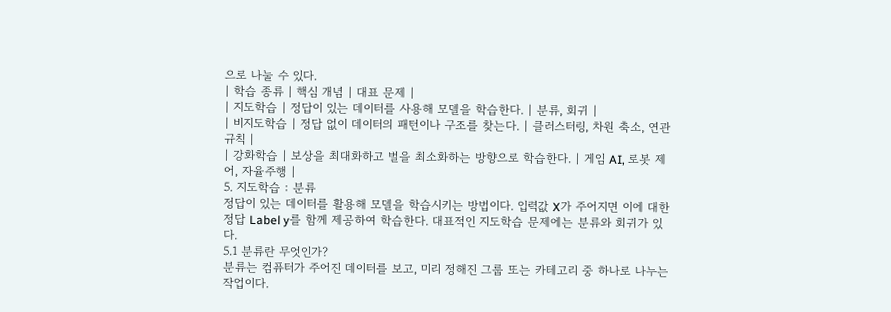으로 나눌 수 있다.
| 학습 종류 | 핵심 개념 | 대표 문제 |
| 지도학습 | 정답이 있는 데이터를 사용해 모델을 학습한다. | 분류, 회귀 |
| 비지도학습 | 정답 없이 데이터의 패턴이나 구조를 찾는다. | 클러스터링, 차원 축소, 연관 규칙 |
| 강화학습 | 보상을 최대화하고 벌을 최소화하는 방향으로 학습한다. | 게임 AI, 로봇 제어, 자율주행 |
5. 지도학습 : 분류
정답이 있는 데이터를 활용해 모델을 학습시키는 방법이다. 입력값 X가 주어지면 이에 대한 정답 Label y를 함께 제공하여 학습한다. 대표적인 지도학습 문제에는 분류와 회귀가 있다.
5.1 분류란 무엇인가?
분류는 컴퓨터가 주어진 데이터를 보고, 미리 정해진 그룹 또는 카테고리 중 하나로 나누는 작업이다.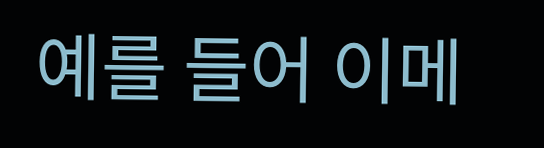예를 들어 이메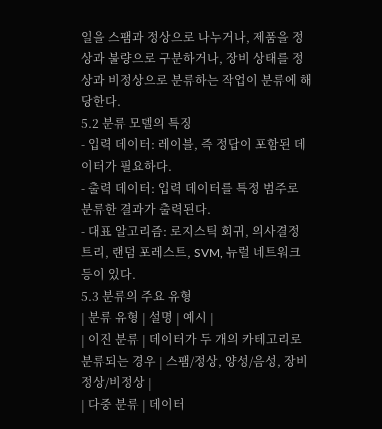일을 스팸과 정상으로 나누거나, 제품을 정상과 불량으로 구분하거나, 장비 상태를 정상과 비정상으로 분류하는 작업이 분류에 해당한다.
5.2 분류 모델의 특징
- 입력 데이터: 레이블, 즉 정답이 포함된 데이터가 필요하다.
- 출력 데이터: 입력 데이터를 특정 범주로 분류한 결과가 출력된다.
- 대표 알고리즘: 로지스틱 회귀, 의사결정 트리, 랜덤 포레스트, SVM, 뉴럴 네트워크 등이 있다.
5.3 분류의 주요 유형
| 분류 유형 | 설명 | 예시 |
| 이진 분류 | 데이터가 두 개의 카테고리로 분류되는 경우 | 스팸/정상, 양성/음성, 장비 정상/비정상 |
| 다중 분류 | 데이터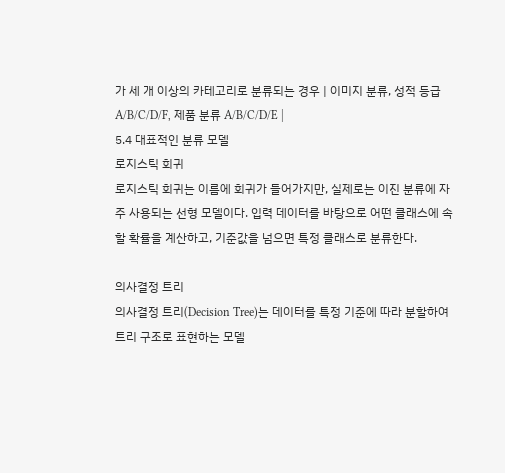가 세 개 이상의 카테고리로 분류되는 경우 | 이미지 분류, 성적 등급 A/B/C/D/F, 제품 분류 A/B/C/D/E |
5.4 대표적인 분류 모델
로지스틱 회귀
로지스틱 회귀는 이름에 회귀가 들어가지만, 실제로는 이진 분류에 자주 사용되는 선형 모델이다. 입력 데이터를 바탕으로 어떤 클래스에 속할 확률을 계산하고, 기준값을 넘으면 특정 클래스로 분류한다.

의사결정 트리
의사결정 트리(Decision Tree)는 데이터를 특정 기준에 따라 분할하여 트리 구조로 표현하는 모델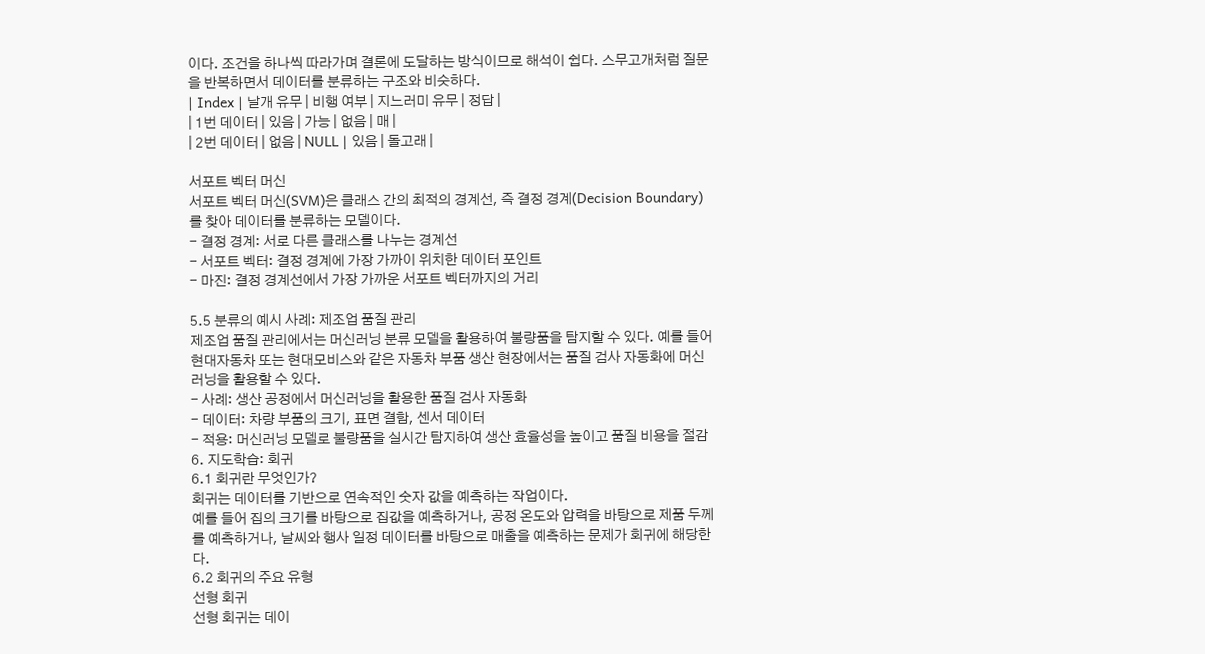이다. 조건을 하나씩 따라가며 결론에 도달하는 방식이므로 해석이 쉽다. 스무고개처럼 질문을 반복하면서 데이터를 분류하는 구조와 비슷하다.
| Index | 날개 유무 | 비행 여부 | 지느러미 유무 | 정답 |
| 1번 데이터 | 있음 | 가능 | 없음 | 매 |
| 2번 데이터 | 없음 | NULL | 있음 | 돌고래 |

서포트 벡터 머신
서포트 벡터 머신(SVM)은 클래스 간의 최적의 경계선, 즉 결정 경계(Decision Boundary)를 찾아 데이터를 분류하는 모델이다.
- 결정 경계: 서로 다른 클래스를 나누는 경계선
- 서포트 벡터: 결정 경계에 가장 가까이 위치한 데이터 포인트
- 마진: 결정 경계선에서 가장 가까운 서포트 벡터까지의 거리

5.5 분류의 예시 사례: 제조업 품질 관리
제조업 품질 관리에서는 머신러닝 분류 모델을 활용하여 불량품을 탐지할 수 있다. 예를 들어 현대자동차 또는 현대모비스와 같은 자동차 부품 생산 현장에서는 품질 검사 자동화에 머신러닝을 활용할 수 있다.
- 사례: 생산 공정에서 머신러닝을 활용한 품질 검사 자동화
- 데이터: 차량 부품의 크기, 표면 결함, 센서 데이터
- 적용: 머신러닝 모델로 불량품을 실시간 탐지하여 생산 효율성을 높이고 품질 비용을 절감
6. 지도학습: 회귀
6.1 회귀란 무엇인가?
회귀는 데이터를 기반으로 연속적인 숫자 값을 예측하는 작업이다.
예를 들어 집의 크기를 바탕으로 집값을 예측하거나, 공정 온도와 압력을 바탕으로 제품 두께를 예측하거나, 날씨와 행사 일정 데이터를 바탕으로 매출을 예측하는 문제가 회귀에 해당한다.
6.2 회귀의 주요 유형
선형 회귀
선형 회귀는 데이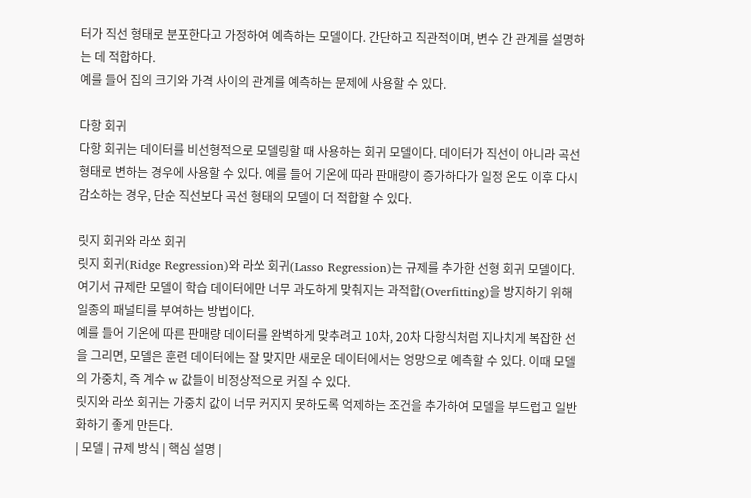터가 직선 형태로 분포한다고 가정하여 예측하는 모델이다. 간단하고 직관적이며, 변수 간 관계를 설명하는 데 적합하다.
예를 들어 집의 크기와 가격 사이의 관계를 예측하는 문제에 사용할 수 있다.

다항 회귀
다항 회귀는 데이터를 비선형적으로 모델링할 때 사용하는 회귀 모델이다. 데이터가 직선이 아니라 곡선 형태로 변하는 경우에 사용할 수 있다. 예를 들어 기온에 따라 판매량이 증가하다가 일정 온도 이후 다시 감소하는 경우, 단순 직선보다 곡선 형태의 모델이 더 적합할 수 있다.

릿지 회귀와 라쏘 회귀
릿지 회귀(Ridge Regression)와 라쏘 회귀(Lasso Regression)는 규제를 추가한 선형 회귀 모델이다. 여기서 규제란 모델이 학습 데이터에만 너무 과도하게 맞춰지는 과적합(Overfitting)을 방지하기 위해 일종의 패널티를 부여하는 방법이다.
예를 들어 기온에 따른 판매량 데이터를 완벽하게 맞추려고 10차, 20차 다항식처럼 지나치게 복잡한 선을 그리면, 모델은 훈련 데이터에는 잘 맞지만 새로운 데이터에서는 엉망으로 예측할 수 있다. 이때 모델의 가중치, 즉 계수 w 값들이 비정상적으로 커질 수 있다.
릿지와 라쏘 회귀는 가중치 값이 너무 커지지 못하도록 억제하는 조건을 추가하여 모델을 부드럽고 일반화하기 좋게 만든다.
| 모델 | 규제 방식 | 핵심 설명 |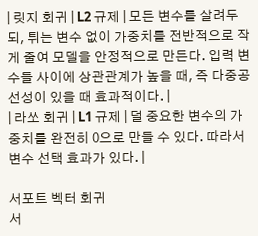| 릿지 회귀 | L2 규제 | 모든 변수를 살려두되, 튀는 변수 없이 가중치를 전반적으로 작게 줄여 모델을 안정적으로 만든다. 입력 변수들 사이에 상관관계가 높을 때, 즉 다중공선성이 있을 때 효과적이다. |
| 라쏘 회귀 | L1 규제 | 덜 중요한 변수의 가중치를 완전히 0으로 만들 수 있다. 따라서 변수 선택 효과가 있다. |

서포트 벡터 회귀
서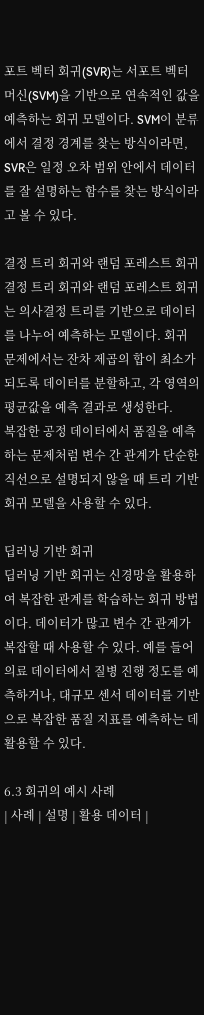포트 벡터 회귀(SVR)는 서포트 벡터 머신(SVM)을 기반으로 연속적인 값을 예측하는 회귀 모델이다. SVM이 분류에서 결정 경계를 찾는 방식이라면, SVR은 일정 오차 범위 안에서 데이터를 잘 설명하는 함수를 찾는 방식이라고 볼 수 있다.

결정 트리 회귀와 랜덤 포레스트 회귀
결정 트리 회귀와 랜덤 포레스트 회귀는 의사결정 트리를 기반으로 데이터를 나누어 예측하는 모델이다. 회귀 문제에서는 잔차 제곱의 합이 최소가 되도록 데이터를 분할하고, 각 영역의 평균값을 예측 결과로 생성한다.
복잡한 공정 데이터에서 품질을 예측하는 문제처럼 변수 간 관계가 단순한 직선으로 설명되지 않을 때 트리 기반 회귀 모델을 사용할 수 있다.

딥러닝 기반 회귀
딥러닝 기반 회귀는 신경망을 활용하여 복잡한 관계를 학습하는 회귀 방법이다. 데이터가 많고 변수 간 관계가 복잡할 때 사용할 수 있다. 예를 들어 의료 데이터에서 질병 진행 정도를 예측하거나, 대규모 센서 데이터를 기반으로 복잡한 품질 지표를 예측하는 데 활용할 수 있다.

6.3 회귀의 예시 사례
| 사례 | 설명 | 활용 데이터 |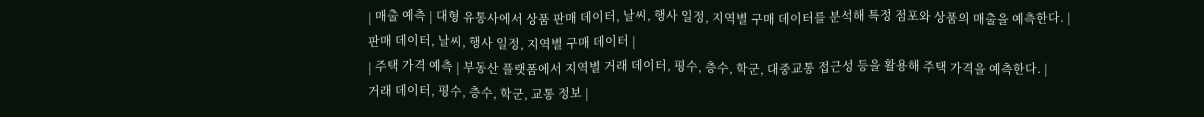| 매출 예측 | 대형 유통사에서 상품 판매 데이터, 날씨, 행사 일정, 지역별 구매 데이터를 분석해 특정 점포와 상품의 매출을 예측한다. |
판매 데이터, 날씨, 행사 일정, 지역별 구매 데이터 |
| 주택 가격 예측 | 부동산 플랫폼에서 지역별 거래 데이터, 평수, 층수, 학군, 대중교통 접근성 등을 활용해 주택 가격을 예측한다. |
거래 데이터, 평수, 층수, 학군, 교통 정보 |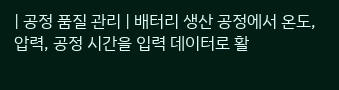| 공정 품질 관리 | 배터리 생산 공정에서 온도, 압력, 공정 시간을 입력 데이터로 활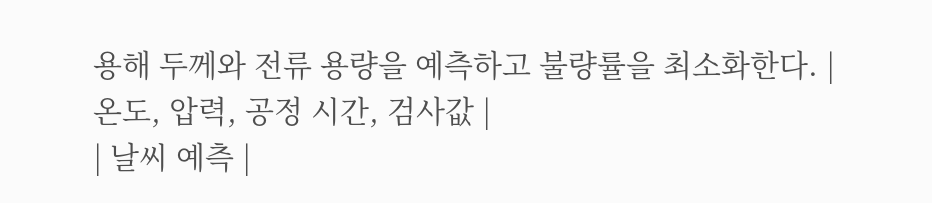용해 두께와 전류 용량을 예측하고 불량률을 최소화한다. |
온도, 압력, 공정 시간, 검사값 |
| 날씨 예측 |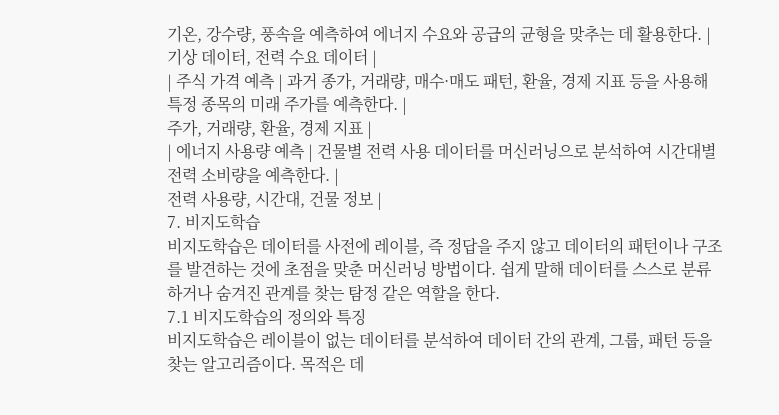기온, 강수량, 풍속을 예측하여 에너지 수요와 공급의 균형을 맞추는 데 활용한다. |
기상 데이터, 전력 수요 데이터 |
| 주식 가격 예측 | 과거 종가, 거래량, 매수·매도 패턴, 환율, 경제 지표 등을 사용해 특정 종목의 미래 주가를 예측한다. |
주가, 거래량, 환율, 경제 지표 |
| 에너지 사용량 예측 | 건물별 전력 사용 데이터를 머신러닝으로 분석하여 시간대별 전력 소비량을 예측한다. |
전력 사용량, 시간대, 건물 정보 |
7. 비지도학습
비지도학습은 데이터를 사전에 레이블, 즉 정답을 주지 않고 데이터의 패턴이나 구조를 발견하는 것에 초점을 맞춘 머신러닝 방법이다. 쉽게 말해 데이터를 스스로 분류하거나 숨겨진 관계를 찾는 탐정 같은 역할을 한다.
7.1 비지도학습의 정의와 특징
비지도학습은 레이블이 없는 데이터를 분석하여 데이터 간의 관계, 그룹, 패턴 등을 찾는 알고리즘이다. 목적은 데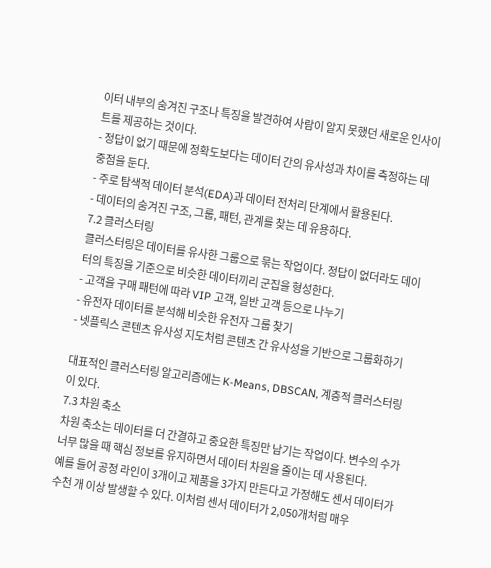이터 내부의 숨겨진 구조나 특징을 발견하여 사람이 알지 못했던 새로운 인사이트를 제공하는 것이다.
- 정답이 없기 때문에 정확도보다는 데이터 간의 유사성과 차이를 측정하는 데 중점을 둔다.
- 주로 탐색적 데이터 분석(EDA)과 데이터 전처리 단계에서 활용된다.
- 데이터의 숨겨진 구조, 그룹, 패턴, 관계를 찾는 데 유용하다.
7.2 클러스터링
클러스터링은 데이터를 유사한 그룹으로 묶는 작업이다. 정답이 없더라도 데이터의 특징을 기준으로 비슷한 데이터끼리 군집을 형성한다.
- 고객을 구매 패턴에 따라 VIP 고객, 일반 고객 등으로 나누기
- 유전자 데이터를 분석해 비슷한 유전자 그룹 찾기
- 넷플릭스 콘텐츠 유사성 지도처럼 콘텐츠 간 유사성을 기반으로 그룹화하기

대표적인 클러스터링 알고리즘에는 K-Means, DBSCAN, 계층적 클러스터링이 있다.
7.3 차원 축소
차원 축소는 데이터를 더 간결하고 중요한 특징만 남기는 작업이다. 변수의 수가 너무 많을 때 핵심 정보를 유지하면서 데이터 차원을 줄이는 데 사용된다.
예를 들어 공정 라인이 3개이고 제품을 3가지 만든다고 가정해도 센서 데이터가 수천 개 이상 발생할 수 있다. 이처럼 센서 데이터가 2,050개처럼 매우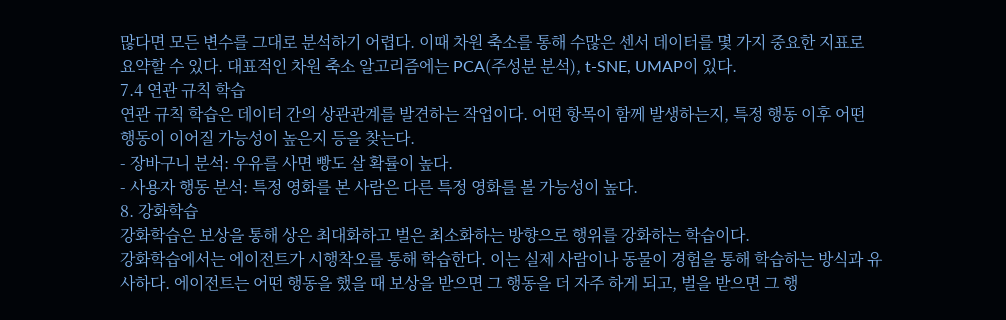많다면 모든 변수를 그대로 분석하기 어렵다. 이때 차원 축소를 통해 수많은 센서 데이터를 몇 가지 중요한 지표로 요약할 수 있다. 대표적인 차원 축소 알고리즘에는 PCA(주성분 분석), t-SNE, UMAP이 있다.
7.4 연관 규칙 학습
연관 규칙 학습은 데이터 간의 상관관계를 발견하는 작업이다. 어떤 항목이 함께 발생하는지, 특정 행동 이후 어떤 행동이 이어질 가능성이 높은지 등을 찾는다.
- 장바구니 분석: 우유를 사면 빵도 살 확률이 높다.
- 사용자 행동 분석: 특정 영화를 본 사람은 다른 특정 영화를 볼 가능성이 높다.
8. 강화학습
강화학습은 보상을 통해 상은 최대화하고 벌은 최소화하는 방향으로 행위를 강화하는 학습이다.
강화학습에서는 에이전트가 시행착오를 통해 학습한다. 이는 실제 사람이나 동물이 경험을 통해 학습하는 방식과 유사하다. 에이전트는 어떤 행동을 했을 때 보상을 받으면 그 행동을 더 자주 하게 되고, 벌을 받으면 그 행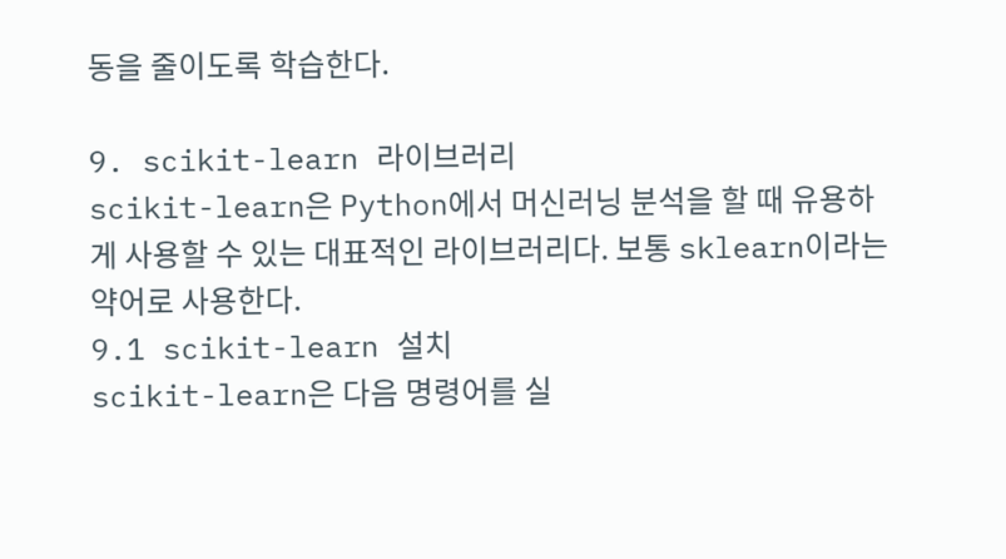동을 줄이도록 학습한다.

9. scikit-learn 라이브러리
scikit-learn은 Python에서 머신러닝 분석을 할 때 유용하게 사용할 수 있는 대표적인 라이브러리다. 보통 sklearn이라는 약어로 사용한다.
9.1 scikit-learn 설치
scikit-learn은 다음 명령어를 실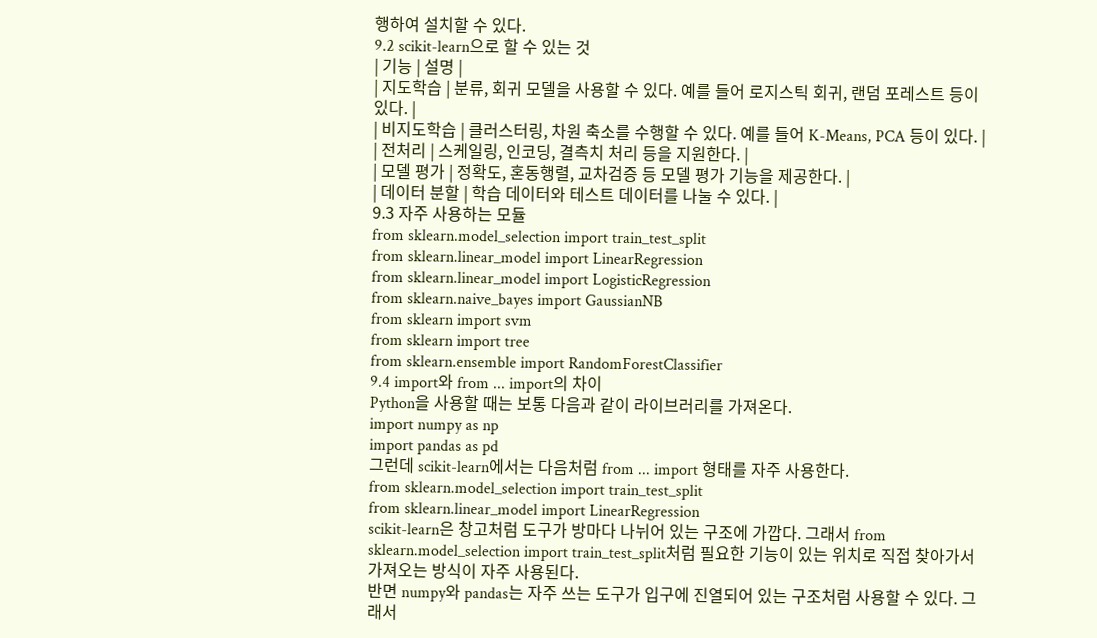행하여 설치할 수 있다.
9.2 scikit-learn으로 할 수 있는 것
| 기능 | 설명 |
| 지도학습 | 분류, 회귀 모델을 사용할 수 있다. 예를 들어 로지스틱 회귀, 랜덤 포레스트 등이 있다. |
| 비지도학습 | 클러스터링, 차원 축소를 수행할 수 있다. 예를 들어 K-Means, PCA 등이 있다. |
| 전처리 | 스케일링, 인코딩, 결측치 처리 등을 지원한다. |
| 모델 평가 | 정확도, 혼동행렬, 교차검증 등 모델 평가 기능을 제공한다. |
| 데이터 분할 | 학습 데이터와 테스트 데이터를 나눌 수 있다. |
9.3 자주 사용하는 모듈
from sklearn.model_selection import train_test_split
from sklearn.linear_model import LinearRegression
from sklearn.linear_model import LogisticRegression
from sklearn.naive_bayes import GaussianNB
from sklearn import svm
from sklearn import tree
from sklearn.ensemble import RandomForestClassifier
9.4 import와 from ... import의 차이
Python을 사용할 때는 보통 다음과 같이 라이브러리를 가져온다.
import numpy as np
import pandas as pd
그런데 scikit-learn에서는 다음처럼 from ... import 형태를 자주 사용한다.
from sklearn.model_selection import train_test_split
from sklearn.linear_model import LinearRegression
scikit-learn은 창고처럼 도구가 방마다 나뉘어 있는 구조에 가깝다. 그래서 from sklearn.model_selection import train_test_split처럼 필요한 기능이 있는 위치로 직접 찾아가서 가져오는 방식이 자주 사용된다.
반면 numpy와 pandas는 자주 쓰는 도구가 입구에 진열되어 있는 구조처럼 사용할 수 있다. 그래서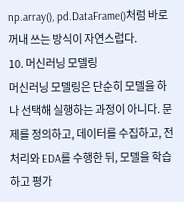np.array(), pd.DataFrame()처럼 바로 꺼내 쓰는 방식이 자연스럽다.
10. 머신러닝 모델링
머신러닝 모델링은 단순히 모델을 하나 선택해 실행하는 과정이 아니다. 문제를 정의하고, 데이터를 수집하고, 전처리와 EDA를 수행한 뒤, 모델을 학습하고 평가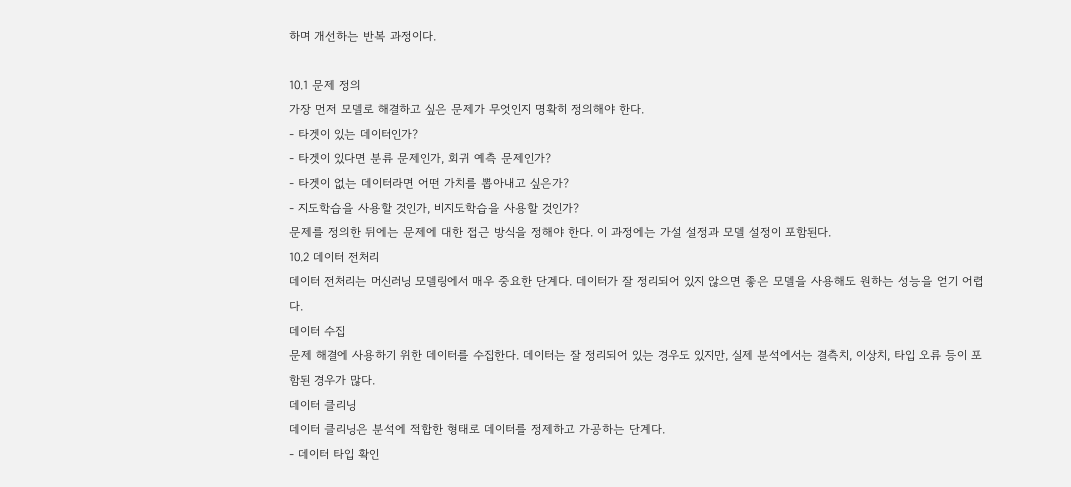하며 개선하는 반복 과정이다.

10.1 문제 정의
가장 먼저 모델로 해결하고 싶은 문제가 무엇인지 명확히 정의해야 한다.
- 타겟이 있는 데이터인가?
- 타겟이 있다면 분류 문제인가, 회귀 예측 문제인가?
- 타겟이 없는 데이터라면 어떤 가치를 뽑아내고 싶은가?
- 지도학습을 사용할 것인가, 비지도학습을 사용할 것인가?
문제를 정의한 뒤에는 문제에 대한 접근 방식을 정해야 한다. 이 과정에는 가설 설정과 모델 설정이 포함된다.
10.2 데이터 전처리
데이터 전처리는 머신러닝 모델링에서 매우 중요한 단계다. 데이터가 잘 정리되어 있지 않으면 좋은 모델을 사용해도 원하는 성능을 얻기 어렵다.
데이터 수집
문제 해결에 사용하기 위한 데이터를 수집한다. 데이터는 잘 정리되어 있는 경우도 있지만, 실제 분석에서는 결측치, 이상치, 타입 오류 등이 포함된 경우가 많다.
데이터 클리닝
데이터 클리닝은 분석에 적합한 형태로 데이터를 정제하고 가공하는 단계다.
- 데이터 타입 확인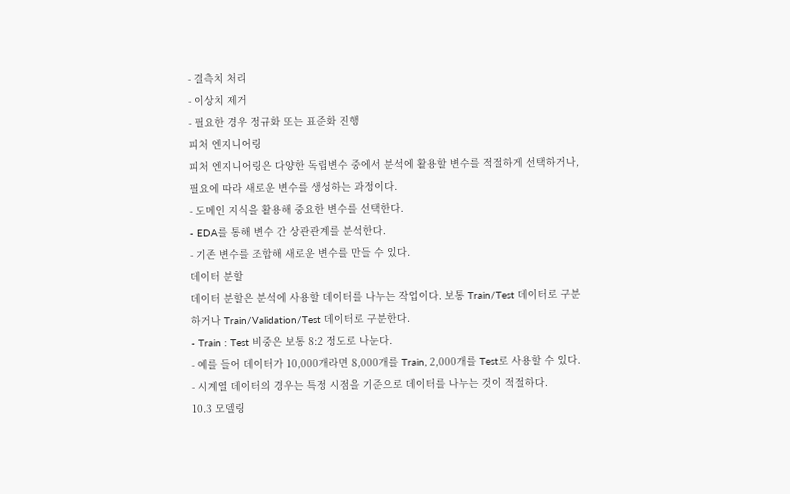- 결측치 처리
- 이상치 제거
- 필요한 경우 정규화 또는 표준화 진행
피처 엔지니어링
피처 엔지니어링은 다양한 독립변수 중에서 분석에 활용할 변수를 적절하게 선택하거나, 필요에 따라 새로운 변수를 생성하는 과정이다.
- 도메인 지식을 활용해 중요한 변수를 선택한다.
- EDA를 통해 변수 간 상관관계를 분석한다.
- 기존 변수를 조합해 새로운 변수를 만들 수 있다.
데이터 분할
데이터 분할은 분석에 사용할 데이터를 나누는 작업이다. 보통 Train/Test 데이터로 구분하거나 Train/Validation/Test 데이터로 구분한다.
- Train : Test 비중은 보통 8:2 정도로 나눈다.
- 예를 들어 데이터가 10,000개라면 8,000개를 Train, 2,000개를 Test로 사용할 수 있다.
- 시계열 데이터의 경우는 특정 시점을 기준으로 데이터를 나누는 것이 적절하다.
10.3 모델링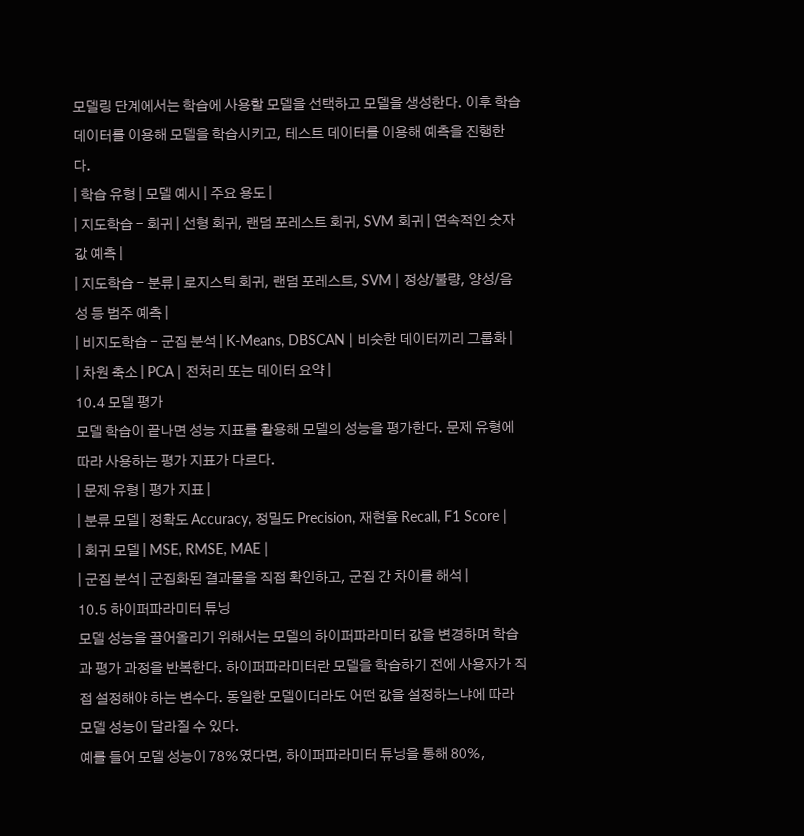모델링 단계에서는 학습에 사용할 모델을 선택하고 모델을 생성한다. 이후 학습 데이터를 이용해 모델을 학습시키고, 테스트 데이터를 이용해 예측을 진행한다.
| 학습 유형 | 모델 예시 | 주요 용도 |
| 지도학습 - 회귀 | 선형 회귀, 랜덤 포레스트 회귀, SVM 회귀 | 연속적인 숫자 값 예측 |
| 지도학습 - 분류 | 로지스틱 회귀, 랜덤 포레스트, SVM | 정상/불량, 양성/음성 등 범주 예측 |
| 비지도학습 - 군집 분석 | K-Means, DBSCAN | 비슷한 데이터끼리 그룹화 |
| 차원 축소 | PCA | 전처리 또는 데이터 요약 |
10.4 모델 평가
모델 학습이 끝나면 성능 지표를 활용해 모델의 성능을 평가한다. 문제 유형에 따라 사용하는 평가 지표가 다르다.
| 문제 유형 | 평가 지표 |
| 분류 모델 | 정확도 Accuracy, 정밀도 Precision, 재현율 Recall, F1 Score |
| 회귀 모델 | MSE, RMSE, MAE |
| 군집 분석 | 군집화된 결과물을 직접 확인하고, 군집 간 차이를 해석 |
10.5 하이퍼파라미터 튜닝
모델 성능을 끌어올리기 위해서는 모델의 하이퍼파라미터 값을 변경하며 학습과 평가 과정을 반복한다. 하이퍼파라미터란 모델을 학습하기 전에 사용자가 직접 설정해야 하는 변수다. 동일한 모델이더라도 어떤 값을 설정하느냐에 따라 모델 성능이 달라질 수 있다.
예를 들어 모델 성능이 78%였다면, 하이퍼파라미터 튜닝을 통해 80%,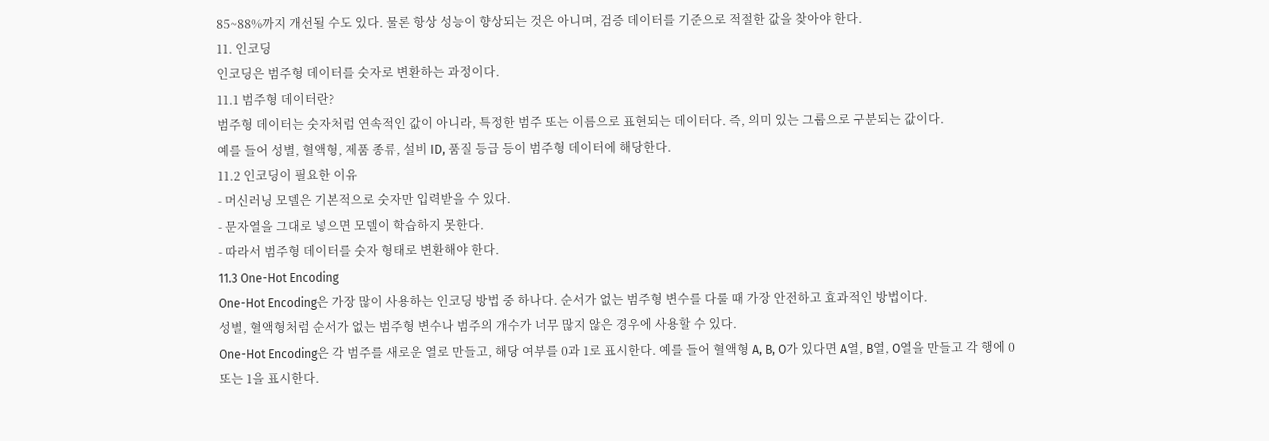85~88%까지 개선될 수도 있다. 물론 항상 성능이 향상되는 것은 아니며, 검증 데이터를 기준으로 적절한 값을 찾아야 한다.
11. 인코딩
인코딩은 범주형 데이터를 숫자로 변환하는 과정이다.
11.1 범주형 데이터란?
범주형 데이터는 숫자처럼 연속적인 값이 아니라, 특정한 범주 또는 이름으로 표현되는 데이터다. 즉, 의미 있는 그룹으로 구분되는 값이다.
예를 들어 성별, 혈액형, 제품 종류, 설비 ID, 품질 등급 등이 범주형 데이터에 해당한다.
11.2 인코딩이 필요한 이유
- 머신러닝 모델은 기본적으로 숫자만 입력받을 수 있다.
- 문자열을 그대로 넣으면 모델이 학습하지 못한다.
- 따라서 범주형 데이터를 숫자 형태로 변환해야 한다.
11.3 One-Hot Encoding
One-Hot Encoding은 가장 많이 사용하는 인코딩 방법 중 하나다. 순서가 없는 범주형 변수를 다룰 때 가장 안전하고 효과적인 방법이다.
성별, 혈액형처럼 순서가 없는 범주형 변수나 범주의 개수가 너무 많지 않은 경우에 사용할 수 있다.
One-Hot Encoding은 각 범주를 새로운 열로 만들고, 해당 여부를 0과 1로 표시한다. 예를 들어 혈액형 A, B, O가 있다면 A열, B열, O열을 만들고 각 행에 0 또는 1을 표시한다.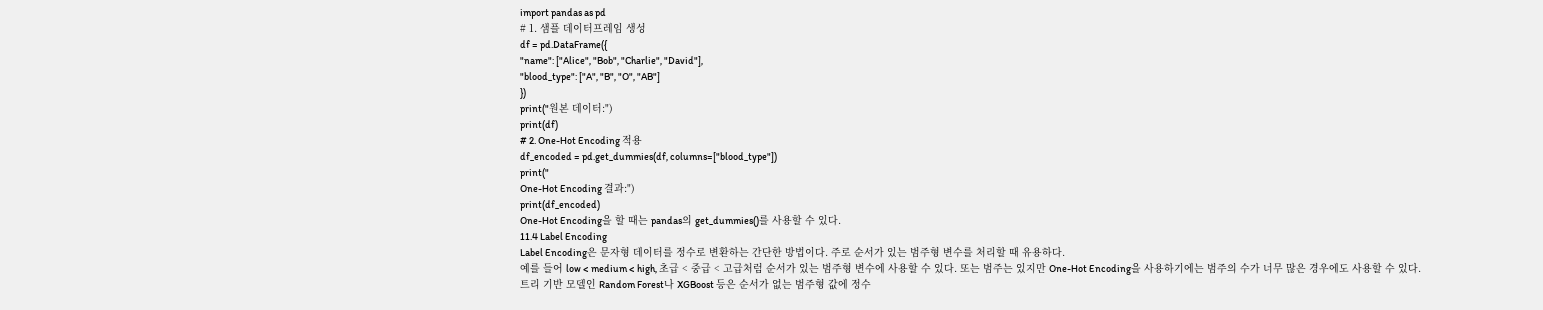import pandas as pd
# 1. 샘플 데이터프레임 생성
df = pd.DataFrame({
"name": ["Alice", "Bob", "Charlie", "David"],
"blood_type": ["A", "B", "O", "AB"]
})
print("원본 데이터:")
print(df)
# 2. One-Hot Encoding 적용
df_encoded = pd.get_dummies(df, columns=["blood_type"])
print("
One-Hot Encoding 결과:")
print(df_encoded)
One-Hot Encoding을 할 때는 pandas의 get_dummies()를 사용할 수 있다.
11.4 Label Encoding
Label Encoding은 문자형 데이터를 정수로 변환하는 간단한 방법이다. 주로 순서가 있는 범주형 변수를 처리할 때 유용하다.
예를 들어 low < medium < high, 초급 < 중급 < 고급처럼 순서가 있는 범주형 변수에 사용할 수 있다. 또는 범주는 있지만 One-Hot Encoding을 사용하기에는 범주의 수가 너무 많은 경우에도 사용할 수 있다.
트리 기반 모델인 Random Forest나 XGBoost 등은 순서가 없는 범주형 값에 정수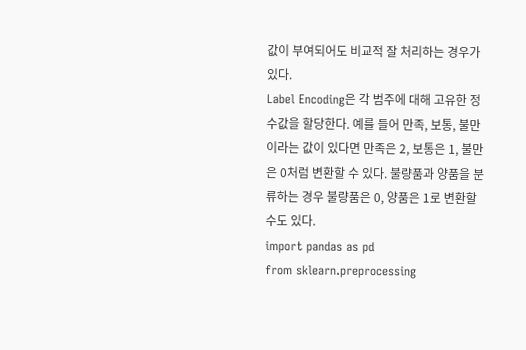값이 부여되어도 비교적 잘 처리하는 경우가 있다.
Label Encoding은 각 범주에 대해 고유한 정수값을 할당한다. 예를 들어 만족, 보통, 불만이라는 값이 있다면 만족은 2, 보통은 1, 불만은 0처럼 변환할 수 있다. 불량품과 양품을 분류하는 경우 불량품은 0, 양품은 1로 변환할 수도 있다.
import pandas as pd
from sklearn.preprocessing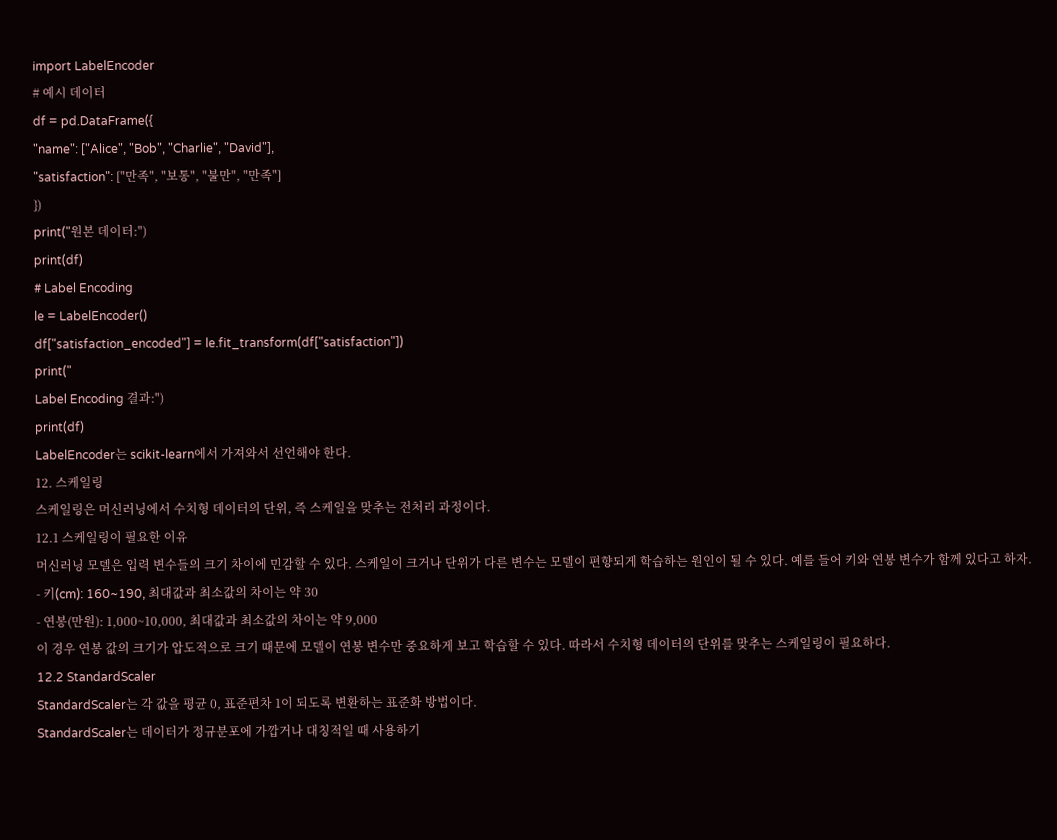import LabelEncoder
# 예시 데이터
df = pd.DataFrame({
"name": ["Alice", "Bob", "Charlie", "David"],
"satisfaction": ["만족", "보통", "불만", "만족"]
})
print("원본 데이터:")
print(df)
# Label Encoding
le = LabelEncoder()
df["satisfaction_encoded"] = le.fit_transform(df["satisfaction"])
print("
Label Encoding 결과:")
print(df)
LabelEncoder는 scikit-learn에서 가져와서 선언해야 한다.
12. 스케일링
스케일링은 머신러닝에서 수치형 데이터의 단위, 즉 스케일을 맞추는 전처리 과정이다.
12.1 스케일링이 필요한 이유
머신러닝 모델은 입력 변수들의 크기 차이에 민감할 수 있다. 스케일이 크거나 단위가 다른 변수는 모델이 편향되게 학습하는 원인이 될 수 있다. 예를 들어 키와 연봉 변수가 함께 있다고 하자.
- 키(cm): 160~190, 최대값과 최소값의 차이는 약 30
- 연봉(만원): 1,000~10,000, 최대값과 최소값의 차이는 약 9,000
이 경우 연봉 값의 크기가 압도적으로 크기 때문에 모델이 연봉 변수만 중요하게 보고 학습할 수 있다. 따라서 수치형 데이터의 단위를 맞추는 스케일링이 필요하다.
12.2 StandardScaler
StandardScaler는 각 값을 평균 0, 표준편차 1이 되도록 변환하는 표준화 방법이다.
StandardScaler는 데이터가 정규분포에 가깝거나 대칭적일 때 사용하기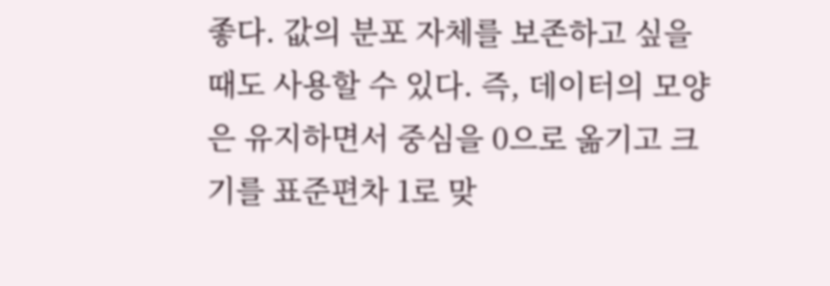좋다. 값의 분포 자체를 보존하고 싶을 때도 사용할 수 있다. 즉, 데이터의 모양은 유지하면서 중심을 0으로 옮기고 크기를 표준편차 1로 맞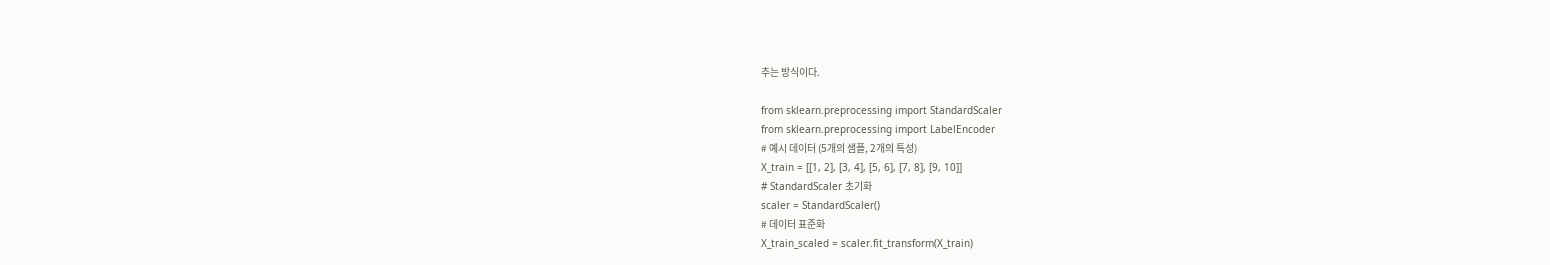추는 방식이다.

from sklearn.preprocessing import StandardScaler
from sklearn.preprocessing import LabelEncoder
# 예시 데이터 (5개의 샘플, 2개의 특성)
X_train = [[1, 2], [3, 4], [5, 6], [7, 8], [9, 10]]
# StandardScaler 초기화
scaler = StandardScaler()
# 데이터 표준화
X_train_scaled = scaler.fit_transform(X_train)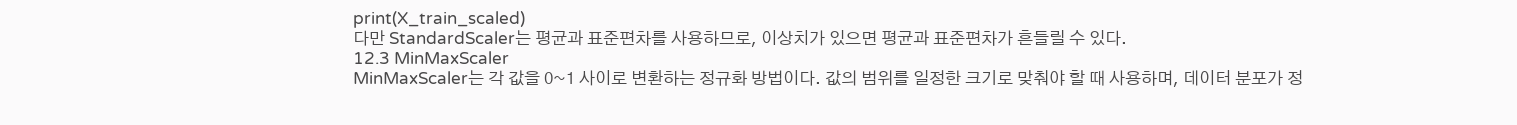print(X_train_scaled)
다만 StandardScaler는 평균과 표준편차를 사용하므로, 이상치가 있으면 평균과 표준편차가 흔들릴 수 있다.
12.3 MinMaxScaler
MinMaxScaler는 각 값을 0~1 사이로 변환하는 정규화 방법이다. 값의 범위를 일정한 크기로 맞춰야 할 때 사용하며, 데이터 분포가 정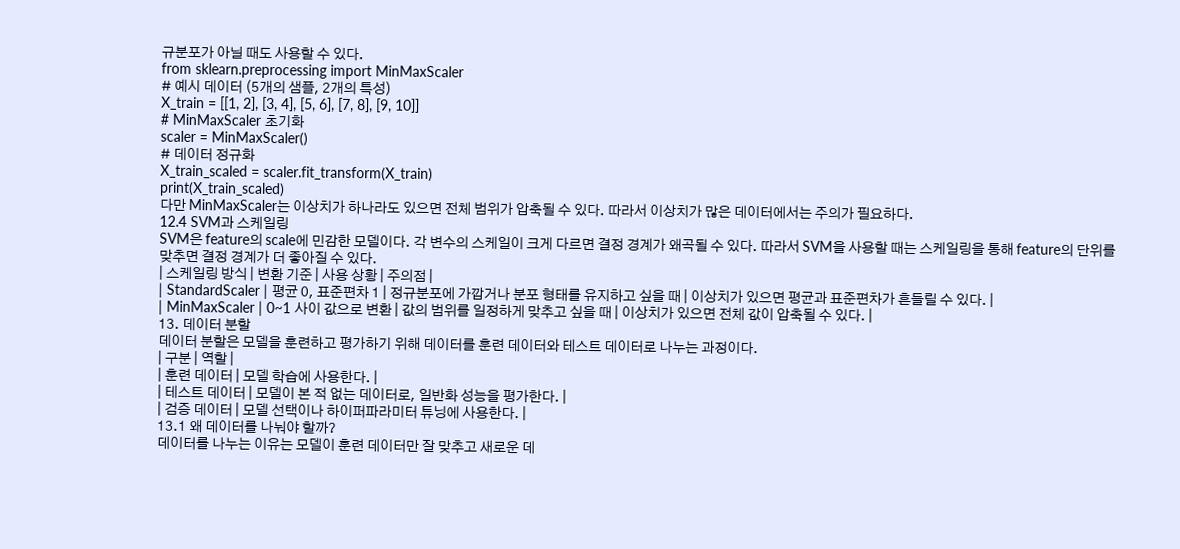규분포가 아닐 때도 사용할 수 있다.
from sklearn.preprocessing import MinMaxScaler
# 예시 데이터 (5개의 샘플, 2개의 특성)
X_train = [[1, 2], [3, 4], [5, 6], [7, 8], [9, 10]]
# MinMaxScaler 초기화
scaler = MinMaxScaler()
# 데이터 정규화
X_train_scaled = scaler.fit_transform(X_train)
print(X_train_scaled)
다만 MinMaxScaler는 이상치가 하나라도 있으면 전체 범위가 압축될 수 있다. 따라서 이상치가 많은 데이터에서는 주의가 필요하다.
12.4 SVM과 스케일링
SVM은 feature의 scale에 민감한 모델이다. 각 변수의 스케일이 크게 다르면 결정 경계가 왜곡될 수 있다. 따라서 SVM을 사용할 때는 스케일링을 통해 feature의 단위를 맞추면 결정 경계가 더 좋아질 수 있다.
| 스케일링 방식 | 변환 기준 | 사용 상황 | 주의점 |
| StandardScaler | 평균 0, 표준편차 1 | 정규분포에 가깝거나 분포 형태를 유지하고 싶을 때 | 이상치가 있으면 평균과 표준편차가 흔들릴 수 있다. |
| MinMaxScaler | 0~1 사이 값으로 변환 | 값의 범위를 일정하게 맞추고 싶을 때 | 이상치가 있으면 전체 값이 압축될 수 있다. |
13. 데이터 분할
데이터 분할은 모델을 훈련하고 평가하기 위해 데이터를 훈련 데이터와 테스트 데이터로 나누는 과정이다.
| 구분 | 역할 |
| 훈련 데이터 | 모델 학습에 사용한다. |
| 테스트 데이터 | 모델이 본 적 없는 데이터로, 일반화 성능을 평가한다. |
| 검증 데이터 | 모델 선택이나 하이퍼파라미터 튜닝에 사용한다. |
13.1 왜 데이터를 나눠야 할까?
데이터를 나누는 이유는 모델이 훈련 데이터만 잘 맞추고 새로운 데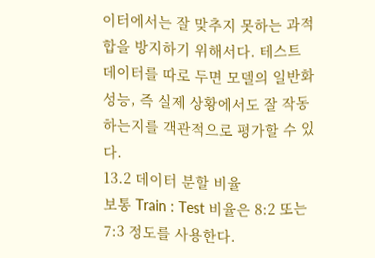이터에서는 잘 맞추지 못하는 과적합을 방지하기 위해서다. 테스트 데이터를 따로 두면 모델의 일반화 성능, 즉 실제 상황에서도 잘 작동하는지를 객관적으로 평가할 수 있다.
13.2 데이터 분할 비율
보통 Train : Test 비율은 8:2 또는 7:3 정도를 사용한다.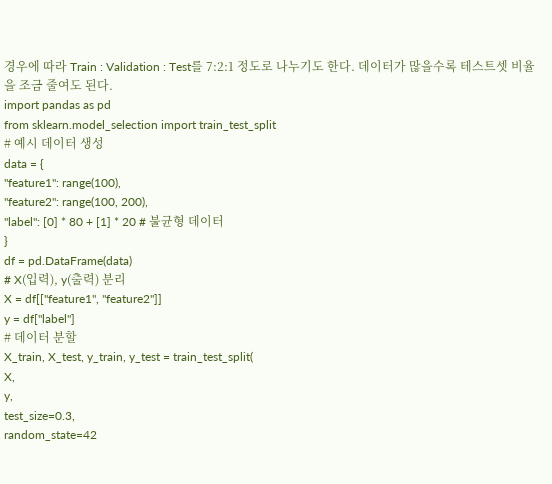경우에 따라 Train : Validation : Test를 7:2:1 정도로 나누기도 한다. 데이터가 많을수록 테스트셋 비율을 조금 줄여도 된다.
import pandas as pd
from sklearn.model_selection import train_test_split
# 예시 데이터 생성
data = {
"feature1": range(100),
"feature2": range(100, 200),
"label": [0] * 80 + [1] * 20 # 불균형 데이터
}
df = pd.DataFrame(data)
# X(입력), y(출력) 분리
X = df[["feature1", "feature2"]]
y = df["label"]
# 데이터 분할
X_train, X_test, y_train, y_test = train_test_split(
X,
y,
test_size=0.3,
random_state=42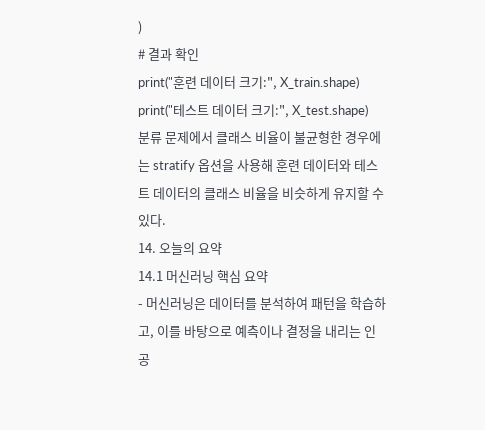)
# 결과 확인
print("훈련 데이터 크기:", X_train.shape)
print("테스트 데이터 크기:", X_test.shape)
분류 문제에서 클래스 비율이 불균형한 경우에는 stratify 옵션을 사용해 훈련 데이터와 테스트 데이터의 클래스 비율을 비슷하게 유지할 수 있다.
14. 오늘의 요약
14.1 머신러닝 핵심 요약
- 머신러닝은 데이터를 분석하여 패턴을 학습하고, 이를 바탕으로 예측이나 결정을 내리는 인공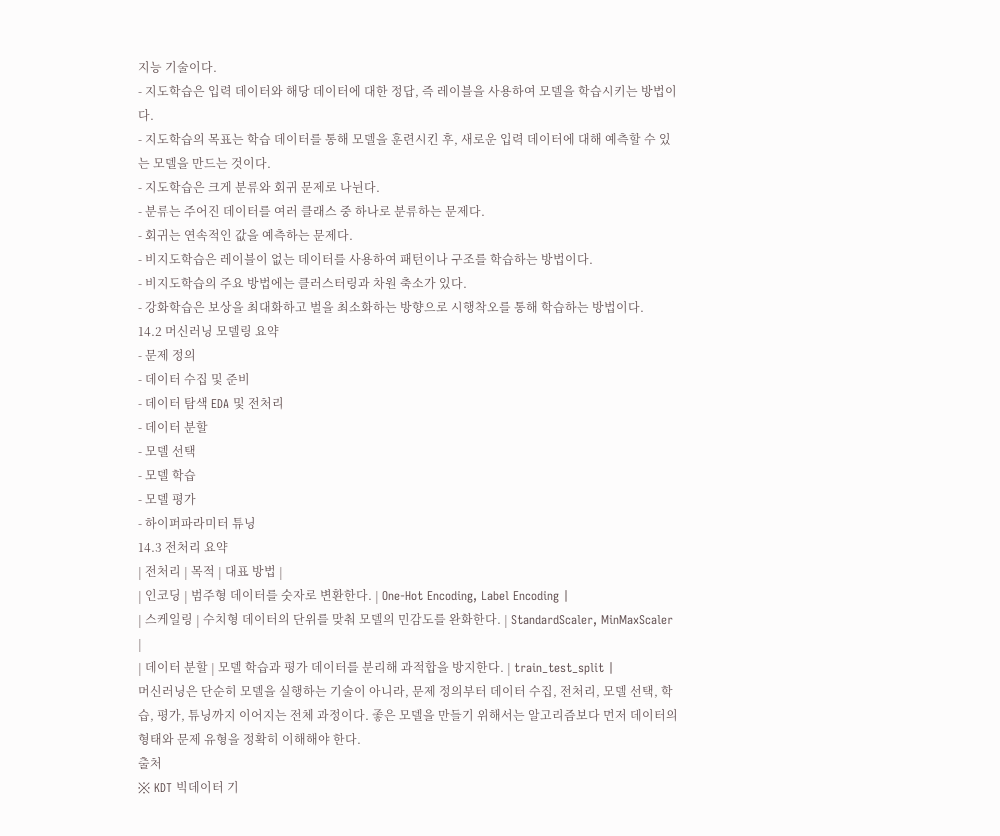지능 기술이다.
- 지도학습은 입력 데이터와 해당 데이터에 대한 정답, 즉 레이블을 사용하여 모델을 학습시키는 방법이다.
- 지도학습의 목표는 학습 데이터를 통해 모델을 훈련시킨 후, 새로운 입력 데이터에 대해 예측할 수 있는 모델을 만드는 것이다.
- 지도학습은 크게 분류와 회귀 문제로 나뉜다.
- 분류는 주어진 데이터를 여러 클래스 중 하나로 분류하는 문제다.
- 회귀는 연속적인 값을 예측하는 문제다.
- 비지도학습은 레이블이 없는 데이터를 사용하여 패턴이나 구조를 학습하는 방법이다.
- 비지도학습의 주요 방법에는 클러스터링과 차원 축소가 있다.
- 강화학습은 보상을 최대화하고 벌을 최소화하는 방향으로 시행착오를 통해 학습하는 방법이다.
14.2 머신러닝 모델링 요약
- 문제 정의
- 데이터 수집 및 준비
- 데이터 탐색 EDA 및 전처리
- 데이터 분할
- 모델 선택
- 모델 학습
- 모델 평가
- 하이퍼파라미터 튜닝
14.3 전처리 요약
| 전처리 | 목적 | 대표 방법 |
| 인코딩 | 범주형 데이터를 숫자로 변환한다. | One-Hot Encoding, Label Encoding |
| 스케일링 | 수치형 데이터의 단위를 맞춰 모델의 민감도를 완화한다. | StandardScaler, MinMaxScaler |
| 데이터 분할 | 모델 학습과 평가 데이터를 분리해 과적합을 방지한다. | train_test_split |
머신러닝은 단순히 모델을 실행하는 기술이 아니라, 문제 정의부터 데이터 수집, 전처리, 모델 선택, 학습, 평가, 튜닝까지 이어지는 전체 과정이다. 좋은 모델을 만들기 위해서는 알고리즘보다 먼저 데이터의 형태와 문제 유형을 정확히 이해해야 한다.
출처
※ KDT 빅데이터 기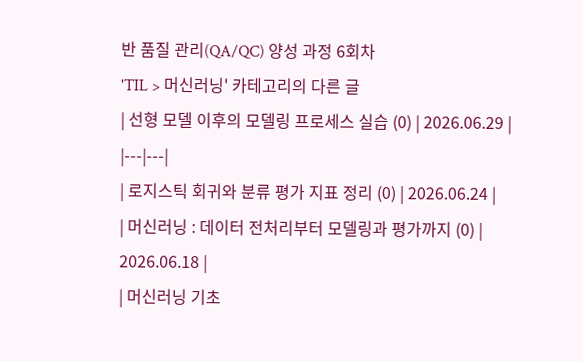반 품질 관리(QA/QC) 양성 과정 6회차
'TIL > 머신러닝' 카테고리의 다른 글
| 선형 모델 이후의 모델링 프로세스 실습 (0) | 2026.06.29 |
|---|---|
| 로지스틱 회귀와 분류 평가 지표 정리 (0) | 2026.06.24 |
| 머신러닝 : 데이터 전처리부터 모델링과 평가까지 (0) | 2026.06.18 |
| 머신러닝 기초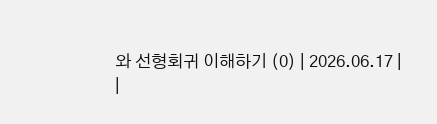와 선형회귀 이해하기 (0) | 2026.06.17 |
|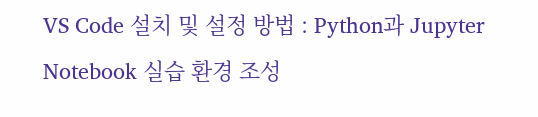VS Code 설치 및 설정 방법 : Python과 Jupyter Notebook 실습 환경 조성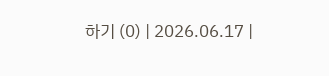하기 (0) | 2026.06.17 |